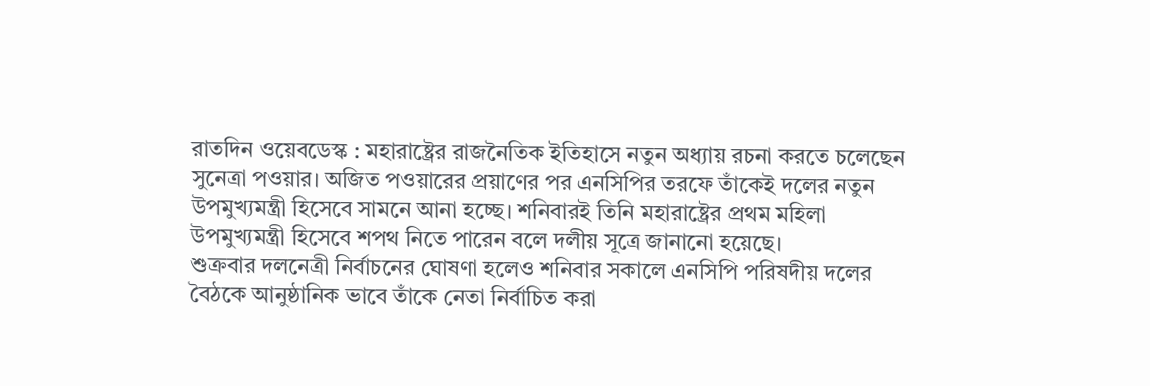রাতদিন ওয়েবডেস্ক : মহারাষ্ট্রের রাজনৈতিক ইতিহাসে নতুন অধ্যায় রচনা করতে চলেছেন সুনেত্রা পওয়ার। অজিত পওয়ারের প্রয়াণের পর এনসিপির তরফে তাঁকেই দলের নতুন উপমুখ্যমন্ত্রী হিসেবে সামনে আনা হচ্ছে। শনিবারই তিনি মহারাষ্ট্রের প্রথম মহিলা উপমুখ্যমন্ত্রী হিসেবে শপথ নিতে পারেন বলে দলীয় সূত্রে জানানো হয়েছে।
শুক্রবার দলনেত্রী নির্বাচনের ঘোষণা হলেও শনিবার সকালে এনসিপি পরিষদীয় দলের বৈঠকে আনুষ্ঠানিক ভাবে তাঁকে নেতা নির্বাচিত করা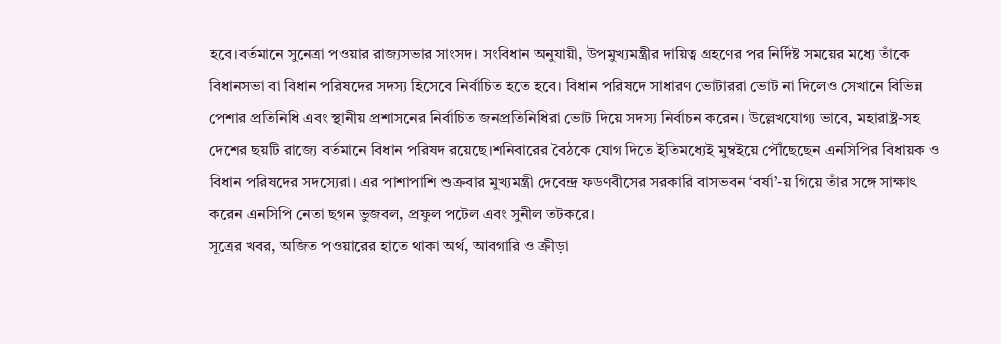হবে।বর্তমানে সুনেত্রা পওয়ার রাজ্যসভার সাংসদ। সংবিধান অনুযায়ী, উপমুখ্যমন্ত্রীর দায়িত্ব গ্রহণের পর নির্দিষ্ট সময়ের মধ্যে তাঁকে বিধানসভা বা বিধান পরিষদের সদস্য হিসেবে নির্বাচিত হতে হবে। বিধান পরিষদে সাধারণ ভোটাররা ভোট না দিলেও সেখানে বিভিন্ন পেশার প্রতিনিধি এবং স্থানীয় প্রশাসনের নির্বাচিত জনপ্রতিনিধিরা ভোট দিয়ে সদস্য নির্বাচন করেন। উল্লেখযোগ্য ভাবে, মহারাষ্ট্র-সহ দেশের ছয়টি রাজ্যে বর্তমানে বিধান পরিষদ রয়েছে।শনিবারের বৈঠকে যোগ দিতে ইতিমধ্যেই মুম্বইয়ে পৌঁছেছেন এনসিপির বিধায়ক ও বিধান পরিষদের সদস্যেরা। এর পাশাপাশি শুক্রবার মুখ্যমন্ত্রী দেবেন্দ্র ফডণবীসের সরকারি বাসভবন ‘বর্ষা’-য় গিয়ে তাঁর সঙ্গে সাক্ষাৎ করেন এনসিপি নেতা ছগন ভুজবল, প্রফুল পটেল এবং সুনীল তটকরে।
সূত্রের খবর, অজিত পওয়ারের হাতে থাকা অর্থ, আবগারি ও ক্রীড়া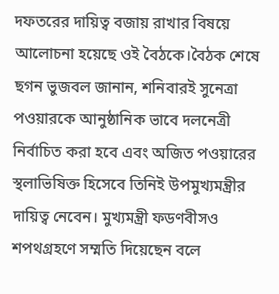দফতরের দায়িত্ব বজায় রাখার বিষয়ে আলোচনা হয়েছে ওই বৈঠকে।বৈঠক শেষে ছগন ভুজবল জানান, শনিবারই সুনেত্রা পওয়ারকে আনুষ্ঠানিক ভাবে দলনেত্রী নির্বাচিত করা হবে এবং অজিত পওয়ারের স্থলাভিষিক্ত হিসেবে তিনিই উপমুখ্যমন্ত্রীর দায়িত্ব নেবেন। মুখ্যমন্ত্রী ফডণবীসও শপথগ্রহণে সম্মতি দিয়েছেন বলে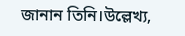জানান তিনি।উল্লেখ্য,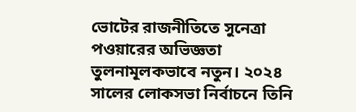ভোটের রাজনীতিতে সুনেত্রা পওয়ারের অভিজ্ঞতা তুলনামূলকভাবে নতুন। ২০২৪ সালের লোকসভা নির্বাচনে তিনি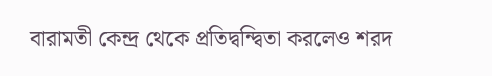বারামতী কেন্দ্র থেকে প্রতিদ্বন্দ্বিতা করলেও শরদ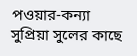পওয়ার-কন্যা সুপ্রিয়া সুলের কাছে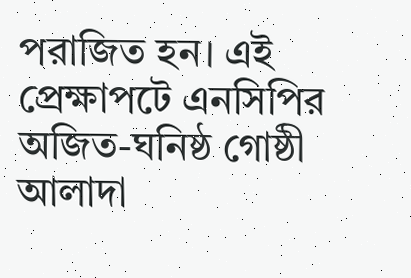পরাজিত হন। এই প্রেক্ষাপটে এনসিপির অজিত-ঘনিষ্ঠ গোষ্ঠী আলাদা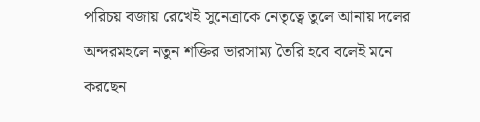পরিচয় বজায় রেখেই সুনেত্রাকে নেতৃত্বে তুলে আনায় দলের অন্দরমহলে নতুন শক্তির ভারসাম্য তৈরি হবে বলেই মনে করছেন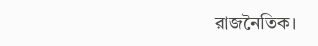রাজনৈতিক।